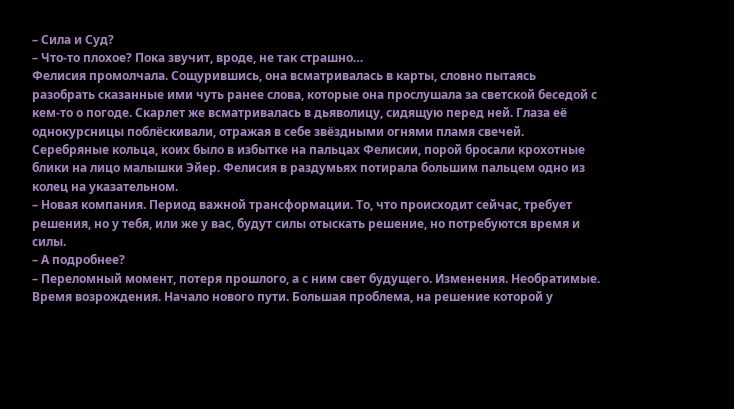– Сила и Суд?
– Что-то плохое? Пока звучит, вроде, не так страшно…
Фелисия промолчала. Сощурившись, она всматривалась в карты, словно пытаясь разобрать сказанные ими чуть ранее слова, которые она прослушала за светской беседой с кем-то о погоде. Скарлет же всматривалась в дьяволицу, сидящую перед ней. Глаза её однокурсницы поблёскивали, отражая в себе звёздными огнями пламя свечей. Серебряные кольца, коих было в избытке на пальцах Фелисии, порой бросали крохотные блики на лицо малышки Эйер. Фелисия в раздумьях потирала большим пальцем одно из колец на указательном.
– Новая компания. Период важной трансформации. То, что происходит сейчас, требует решения, но у тебя, или же у вас, будут силы отыскать решение, но потребуются время и силы.
– А подробнее?
– Переломный момент, потеря прошлого, а с ним свет будущего. Изменения. Необратимые. Время возрождения. Начало нового пути. Большая проблема, на решение которой у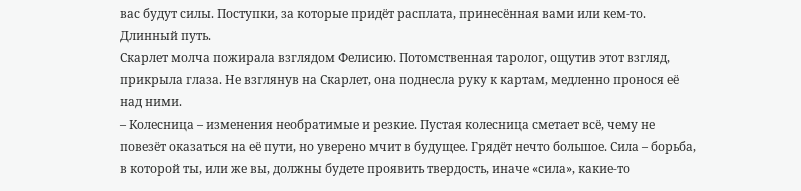вас будут силы. Поступки, за которые придёт расплата, принесённая вами или кем-то. Длинный путь.
Скарлет молча пожирала взглядом Фелисию. Потомственная таролог, ощутив этот взгляд, прикрыла глаза. Не взглянув на Скарлет, она поднесла руку к картам, медленно пронося её над ними.
– Колесница – изменения необратимые и резкие. Пустая колесница сметает всё, чему не повезёт оказаться на её пути, но уверено мчит в будущее. Грядёт нечто большое. Сила – борьба, в которой ты, или же вы, должны будете проявить твердость, иначе «сила», какие-то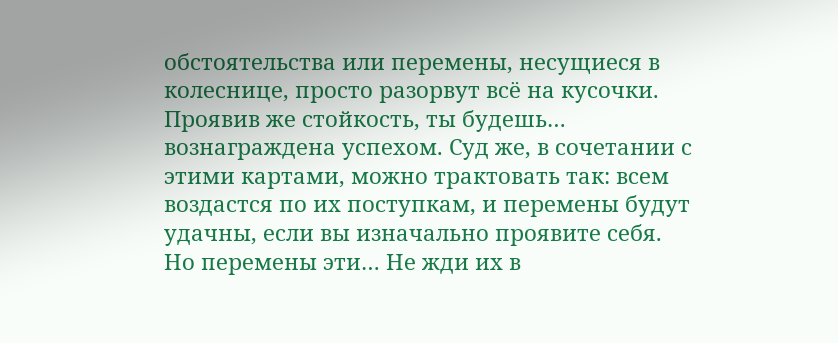обстоятельства или перемены, несущиеся в колеснице, просто разорвут всё на кусочки. Проявив же стойкость, ты будешь… вознаграждена успехом. Суд же, в сочетании с этими картами, можно трактовать так: всем воздастся по их поступкам, и перемены будут удачны, если вы изначально проявите себя. Но перемены эти… Не жди их в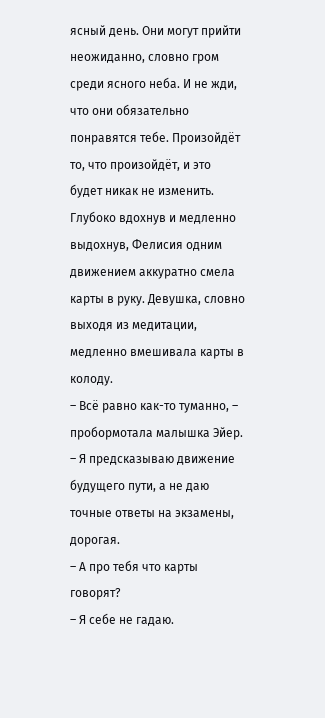ясный день. Они могут прийти неожиданно, словно гром среди ясного неба. И не жди, что они обязательно понравятся тебе. Произойдёт то, что произойдёт, и это будет никак не изменить.
Глубоко вдохнув и медленно выдохнув, Фелисия одним движением аккуратно смела карты в руку. Девушка, словно выходя из медитации, медленно вмешивала карты в колоду.
– Всё равно как-то туманно, – пробормотала малышка Эйер.
– Я предсказываю движение будущего пути, а не даю точные ответы на экзамены, дорогая.
– А про тебя что карты говорят?
– Я себе не гадаю.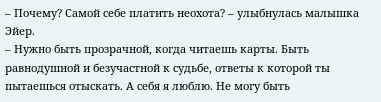– Почему? Самой себе платить неохота? – улыбнулась малышка Эйер.
– Нужно быть прозрачной, когда читаешь карты. Быть равнодушной и безучастной к судьбе, ответы к которой ты пытаешься отыскать. А себя я люблю. Не могу быть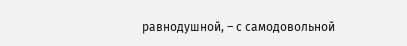равнодушной, – с самодовольной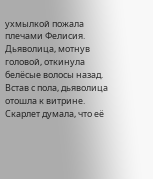ухмылкой пожала плечами Фелисия. Дьяволица, мотнув головой, откинула белёсые волосы назад.
Встав с пола, дьяволица отошла к витрине. Скарлет думала, что её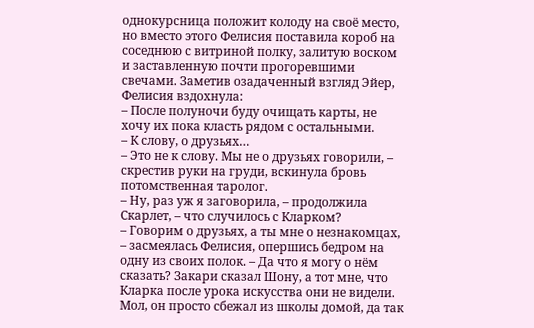однокурсница положит колоду на своё место, но вместо этого Фелисия поставила короб на соседнюю с витриной полку, залитую воском и заставленную почти прогоревшими свечами. Заметив озадаченный взгляд Эйер, Фелисия вздохнула:
– После полуночи буду очищать карты, не хочу их пока класть рядом с остальными.
– К слову, о друзьях…
– Это не к слову. Мы не о друзьях говорили, – скрестив руки на груди, вскинула бровь потомственная таролог.
– Ну, раз уж я заговорила, – продолжила Скарлет, – что случилось с Кларком?
– Говорим о друзьях, а ты мне о незнакомцах, – засмеялась Фелисия, опершись бедром на одну из своих полок. – Да что я могу о нём сказать? Закари сказал Шону, а тот мне, что Кларка после урока искусства они не видели. Мол, он просто сбежал из школы домой, да так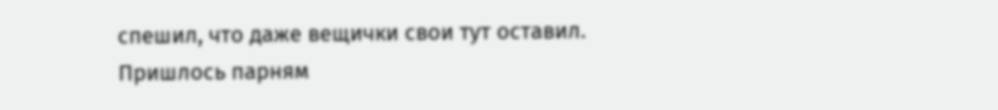спешил, что даже вещички свои тут оставил. Пришлось парням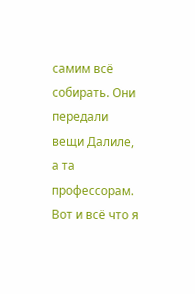самим всё собирать. Они передали вещи Далиле, а та профессорам. Вот и всё что я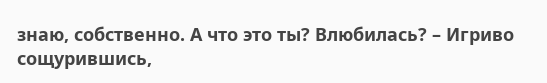знаю, собственно. А что это ты? Влюбилась? – Игриво сощурившись,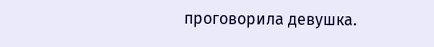проговорила девушка.